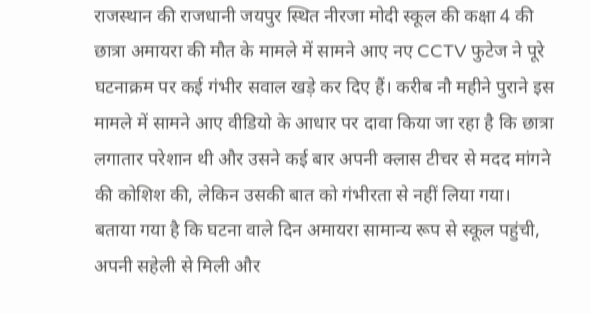राजस्थान की राजधानी जयपुर स्थित नीरजा मोदी स्कूल की कक्षा 4 की छात्रा अमायरा की मौत के मामले में सामने आए नए CCTV फुटेज ने पूरे घटनाक्रम पर कई गंभीर सवाल खड़े कर दिए हैं। करीब नौ महीने पुराने इस मामले में सामने आए वीडियो के आधार पर दावा किया जा रहा है कि छात्रा लगातार परेशान थी और उसने कई बार अपनी क्लास टीचर से मदद मांगने की कोशिश की, लेकिन उसकी बात को गंभीरता से नहीं लिया गया।
बताया गया है कि घटना वाले दिन अमायरा सामान्य रूप से स्कूल पहुंची, अपनी सहेली से मिली और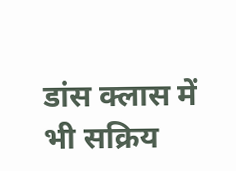डांस क्लास में भी सक्रिय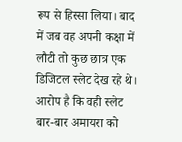रूप से हिस्सा लिया। बाद में जब वह अपनी कक्षा में लौटी तो कुछ छात्र एक डिजिटल स्लेट देख रहे थे। आरोप है कि वही स्लेट बार-बार अमायरा को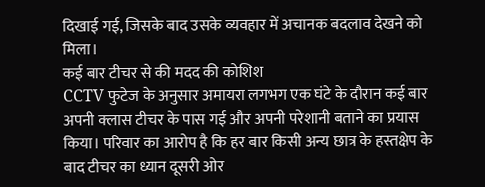दिखाई गई, जिसके बाद उसके व्यवहार में अचानक बदलाव देखने को मिला।
कई बार टीचर से की मदद की कोशिश
CCTV फुटेज के अनुसार अमायरा लगभग एक घंटे के दौरान कई बार अपनी क्लास टीचर के पास गई और अपनी परेशानी बताने का प्रयास किया। परिवार का आरोप है कि हर बार किसी अन्य छात्र के हस्तक्षेप के बाद टीचर का ध्यान दूसरी ओर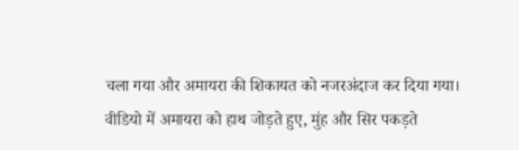चला गया और अमायरा की शिकायत को नजरअंदाज कर दिया गया।
वीडियो में अमायरा को हाथ जोड़ते हुए, मुंह और सिर पकड़ते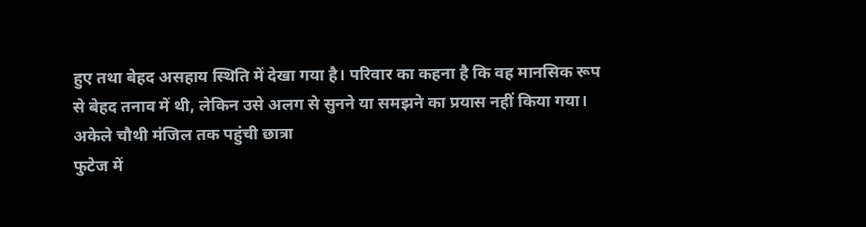हुए तथा बेहद असहाय स्थिति में देखा गया है। परिवार का कहना है कि वह मानसिक रूप से बेहद तनाव में थी, लेकिन उसे अलग से सुनने या समझने का प्रयास नहीं किया गया।
अकेले चौथी मंजिल तक पहुंची छात्रा
फुटेज में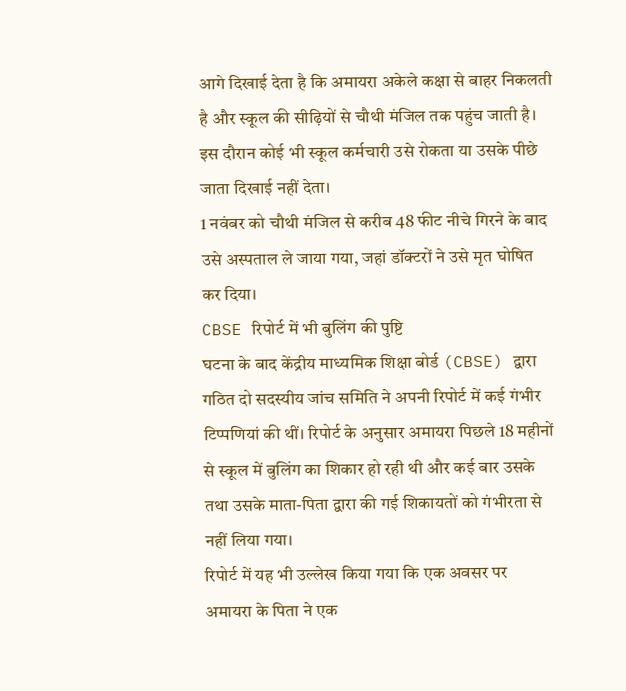आगे दिखाई देता है कि अमायरा अकेले कक्षा से बाहर निकलती है और स्कूल की सीढ़ियों से चौथी मंजिल तक पहुंच जाती है। इस दौरान कोई भी स्कूल कर्मचारी उसे रोकता या उसके पीछे जाता दिखाई नहीं देता।
1 नवंबर को चौथी मंजिल से करीब 48 फीट नीचे गिरने के बाद उसे अस्पताल ले जाया गया, जहां डॉक्टरों ने उसे मृत घोषित कर दिया।
CBSE रिपोर्ट में भी बुलिंग की पुष्टि
घटना के बाद केंद्रीय माध्यमिक शिक्षा बोर्ड (CBSE) द्वारा गठित दो सदस्यीय जांच समिति ने अपनी रिपोर्ट में कई गंभीर टिप्पणियां की थीं। रिपोर्ट के अनुसार अमायरा पिछले 18 महीनों से स्कूल में बुलिंग का शिकार हो रही थी और कई बार उसके तथा उसके माता-पिता द्वारा की गई शिकायतों को गंभीरता से नहीं लिया गया।
रिपोर्ट में यह भी उल्लेख किया गया कि एक अवसर पर अमायरा के पिता ने एक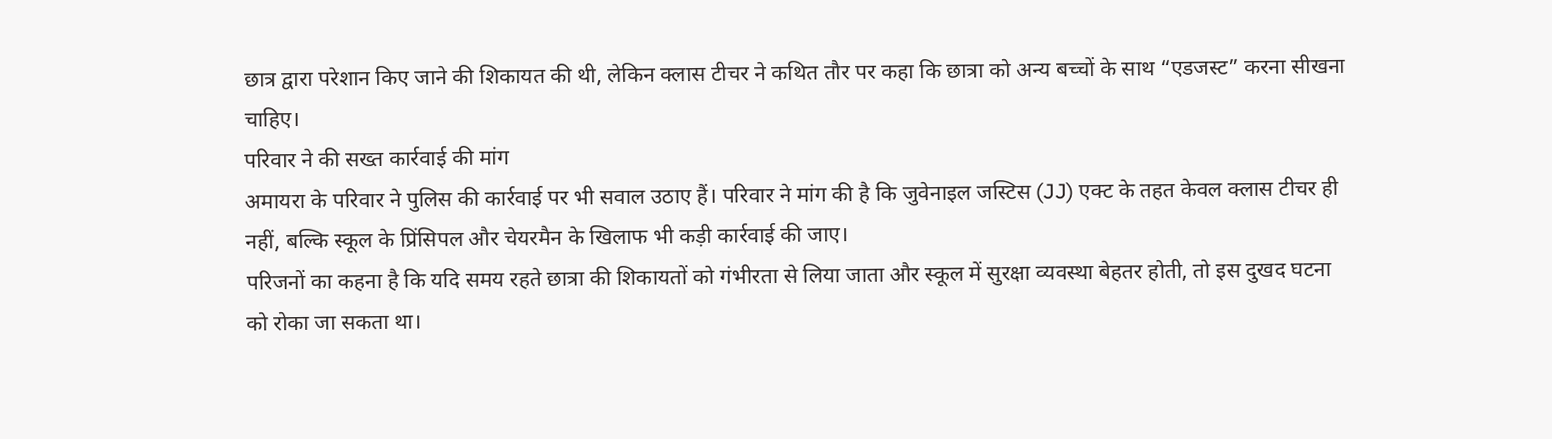छात्र द्वारा परेशान किए जाने की शिकायत की थी, लेकिन क्लास टीचर ने कथित तौर पर कहा कि छात्रा को अन्य बच्चों के साथ “एडजस्ट” करना सीखना चाहिए।
परिवार ने की सख्त कार्रवाई की मांग
अमायरा के परिवार ने पुलिस की कार्रवाई पर भी सवाल उठाए हैं। परिवार ने मांग की है कि जुवेनाइल जस्टिस (JJ) एक्ट के तहत केवल क्लास टीचर ही नहीं, बल्कि स्कूल के प्रिंसिपल और चेयरमैन के खिलाफ भी कड़ी कार्रवाई की जाए।
परिजनों का कहना है कि यदि समय रहते छात्रा की शिकायतों को गंभीरता से लिया जाता और स्कूल में सुरक्षा व्यवस्था बेहतर होती, तो इस दुखद घटना को रोका जा सकता था।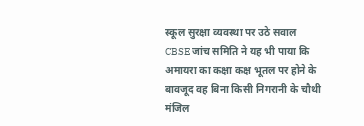स्कूल सुरक्षा व्यवस्था पर उठे सवाल
CBSE जांच समिति ने यह भी पाया कि अमायरा का कक्षा कक्ष भूतल पर होने के बावजूद वह बिना किसी निगरानी के चौथी मंजिल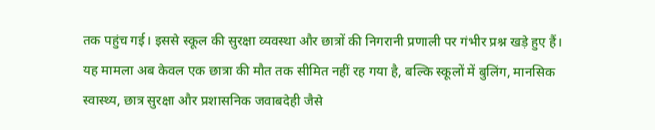तक पहुंच गई। इससे स्कूल की सुरक्षा व्यवस्था और छात्रों की निगरानी प्रणाली पर गंभीर प्रश्न खड़े हुए हैं।
यह मामला अब केवल एक छात्रा की मौत तक सीमित नहीं रह गया है, बल्कि स्कूलों में बुलिंग, मानसिक स्वास्थ्य, छात्र सुरक्षा और प्रशासनिक जवाबदेही जैसे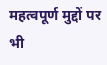महत्वपूर्ण मुद्दों पर भी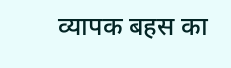व्यापक बहस का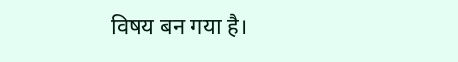विषय बन गया है।